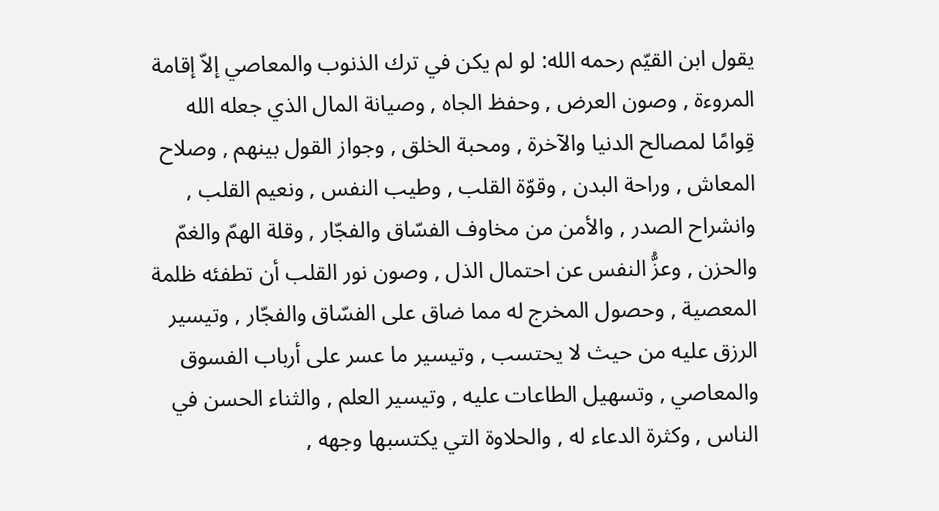يقول ابن القيّم رحمه الله: لو لم يكن في ترك الذنوب والمعاصي إلاّ إقامة المروءة , وصون العرض , وحفظ الجاه , وصيانة المال الذي جعله الله قِوامًا لمصالح الدنيا والآخرة , ومحبة الخلق , وجواز القول بينهم , وصلاح المعاش , وراحة البدن , وقوّة القلب , وطيب النفس , ونعيم القلب , وانشراح الصدر , والأمن من مخاوف الفسّاق والفجّار , وقلة الهمّ والغمّ والحزن , وعزُّ النفس عن احتمال الذل , وصون نور القلب أن تطفئه ظلمة المعصية , وحصول المخرج له مما ضاق على الفسّاق والفجّار , وتيسير الرزق عليه من حيث لا يحتسب , وتيسير ما عسر على أرباب الفسوق والمعاصي , وتسهيل الطاعات عليه , وتيسير العلم , والثناء الحسن في الناس , وكثرة الدعاء له , والحلاوة التي يكتسبها وجهه ,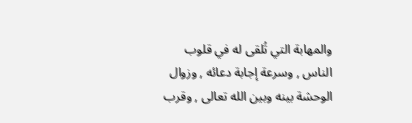والمهابة التي تُلقى له في قلوب الناس , وسرعة إجابة دعائه , وزوال الوحشة بينه وبين الله تعالى , وقرب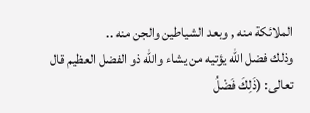الملائكة منه , وبعد الشياطين والجن منه ..
وذلك فضل الله يؤتيه من يشاء والله ذو الفضل العظيم قال تعالى: (ذَلِكَ فَضْلُ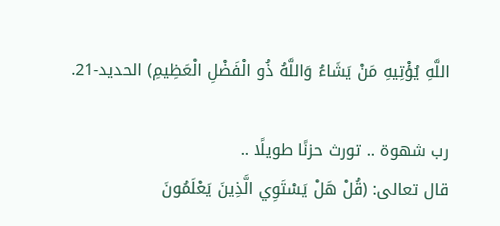اللَّهِ يُؤْتِيهِ مَنْ يَشَاءُ وَاللَّهُ ذُو الْفَضْلِ الْعَظِيمِ) الحديد-21.

رب شهوة .. تورث حزنًا طويلًا ..
قال تعالى: (قُلْ هَلْ يَسْتَوِي الَّذِينَ يَعْلَمُونَ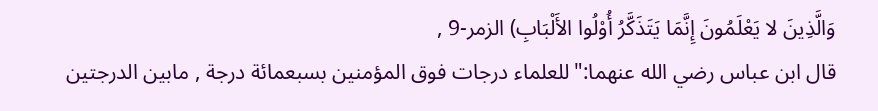وَالَّذِينَ لا يَعْلَمُونَ إِنَّمَا يَتَذَكَّرُ أُوْلُوا الأَلْبَابِ) الزمر-9 ,
قال ابن عباس رضي الله عنهما:"للعلماء درجات فوق المؤمنين بسبعمائة درجة , مابين الدرجتين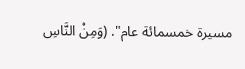مسيرة خمسمائة عام". (وَمِنْ النَّاسِ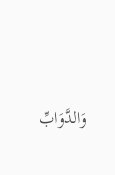وَالدَّوَابِّ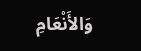وَالأَنْعَامِ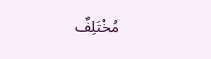مُخْتَلِفٌ